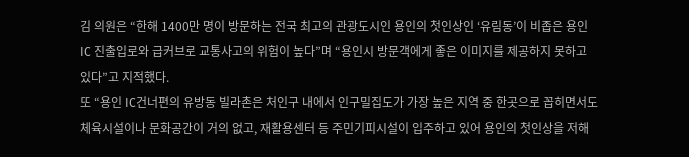김 의원은 “한해 1400만 명이 방문하는 전국 최고의 관광도시인 용인의 첫인상인 ‘유림동’이 비좁은 용인IC 진출입로와 급커브로 교통사고의 위험이 높다”며 “용인시 방문객에게 좋은 이미지를 제공하지 못하고 있다”고 지적했다.
또 “용인 IC건너편의 유방동 빌라촌은 처인구 내에서 인구밀집도가 가장 높은 지역 중 한곳으로 꼽히면서도 체육시설이나 문화공간이 거의 없고, 재활용센터 등 주민기피시설이 입주하고 있어 용인의 첫인상을 저해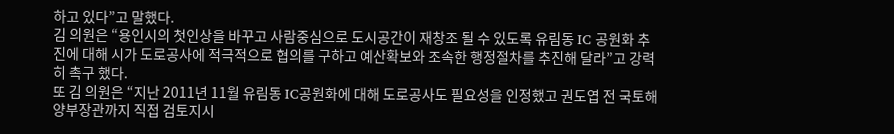하고 있다”고 말했다.
김 의원은 “용인시의 첫인상을 바꾸고 사람중심으로 도시공간이 재창조 될 수 있도록 유림동 IC 공원화 추진에 대해 시가 도로공사에 적극적으로 협의를 구하고 예산확보와 조속한 행정절차를 추진해 달라”고 강력히 촉구 했다.
또 김 의원은 “지난 2011년 11월 유림동 IC공원화에 대해 도로공사도 필요성을 인정했고 권도엽 전 국토해양부장관까지 직접 검토지시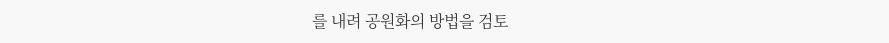를 내려 공원화의 방법을 검토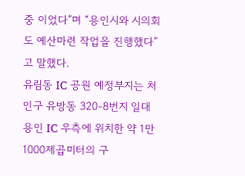중 이었다”며 “용인시와 시의회도 예산마련 작업을 진행했다”고 말했다.
유림동 IC 공원 예정부지는 처인구 유방동 320-8번지 일대 용인 IC 우측에 위치한 약 1만 1000제곱미터의 구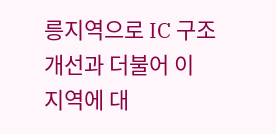릉지역으로 IC 구조개선과 더불어 이 지역에 대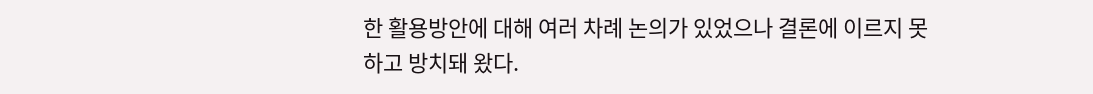한 활용방안에 대해 여러 차례 논의가 있었으나 결론에 이르지 못하고 방치돼 왔다.